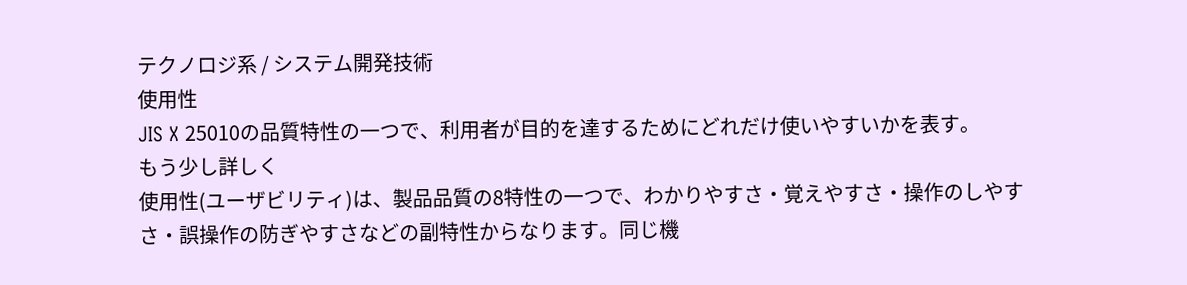テクノロジ系 / システム開発技術
使用性
JIS X 25010の品質特性の一つで、利用者が目的を達するためにどれだけ使いやすいかを表す。
もう少し詳しく
使用性(ユーザビリティ)は、製品品質の8特性の一つで、わかりやすさ・覚えやすさ・操作のしやすさ・誤操作の防ぎやすさなどの副特性からなります。同じ機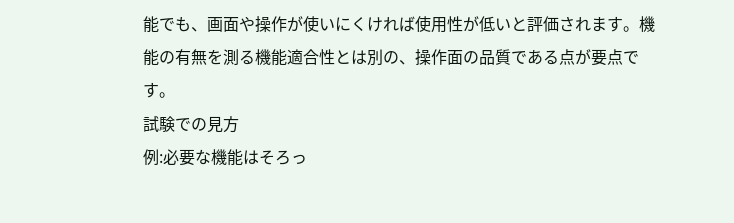能でも、画面や操作が使いにくければ使用性が低いと評価されます。機能の有無を測る機能適合性とは別の、操作面の品質である点が要点です。
試験での見方
例:必要な機能はそろっ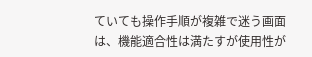ていても操作手順が複雑で迷う画面は、機能適合性は満たすが使用性が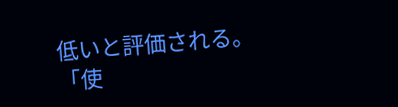低いと評価される。
「使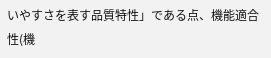いやすさを表す品質特性」である点、機能適合性(機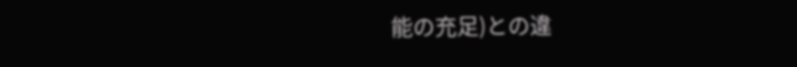能の充足)との違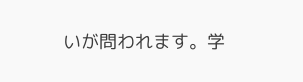いが問われます。学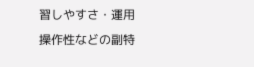習しやすさ・運用操作性などの副特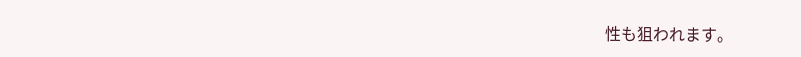性も狙われます。